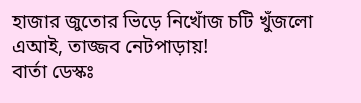হাজার জুতোর ভিড়ে নিখোঁজ চটি খুঁজলো এআই, তাজ্জব নেটপাড়ায়!
বার্তা ডেস্কঃ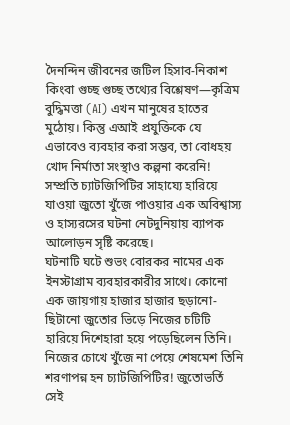দৈনন্দিন জীবনের জটিল হিসাব-নিকাশ কিংবা গুচ্ছ গুচ্ছ তথ্যের বিশ্লেষণ—কৃত্রিম বুদ্ধিমত্তা (AI) এখন মানুষের হাতের মুঠোয়। কিন্তু এআই প্রযুক্তিকে যে এভাবেও ব্যবহার করা সম্ভব, তা বোধহয় খোদ নির্মাতা সংস্থাও কল্পনা করেনি! সম্প্রতি চ্যাটজিপিটির সাহায্যে হারিয়ে যাওয়া জুতো খুঁজে পাওয়ার এক অবিশ্বাস্য ও হাস্যরসের ঘটনা নেটদুনিয়ায় ব্যাপক আলোড়ন সৃষ্টি করেছে।
ঘটনাটি ঘটে শুভং বোরকর নামের এক ইনস্টাগ্রাম ব্যবহারকারীর সাথে। কোনো এক জায়গায় হাজার হাজার ছড়ানো-ছিটানো জুতোর ভিড়ে নিজের চটিটি হারিয়ে দিশেহারা হয়ে পড়েছিলেন তিনি। নিজের চোখে খুঁজে না পেয়ে শেষমেশ তিনি শরণাপন্ন হন চ্যাটজিপিটির! জুতোভর্তি সেই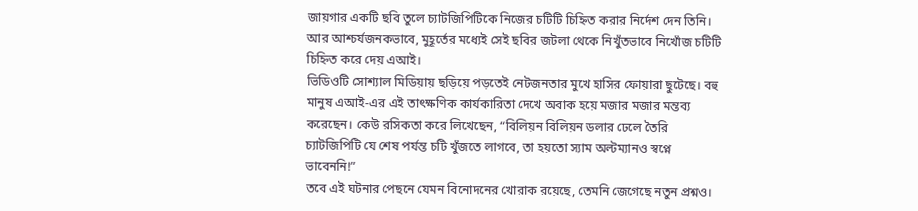জায়গার একটি ছবি তুলে চ্যাটজিপিটিকে নিজের চটিটি চিহ্নিত করার নির্দেশ দেন তিনি। আর আশ্চর্যজনকভাবে, মুহূর্তের মধ্যেই সেই ছবির জটলা থেকে নিখুঁতভাবে নিখোঁজ চটিটি চিহ্নিত করে দেয় এআই।
ভিডিওটি সোশ্যাল মিডিয়ায় ছড়িয়ে পড়তেই নেটজনতার মুখে হাসির ফোয়ারা ছুটেছে। বহু মানুষ এআই-এর এই তাৎক্ষণিক কার্যকারিতা দেখে অবাক হয়ে মজার মজার মন্তব্য করেছেন। কেউ রসিকতা করে লিখেছেন, “বিলিয়ন বিলিয়ন ডলার ঢেলে তৈরি চ্যাটজিপিটি যে শেষ পর্যন্ত চটি খুঁজতে লাগবে, তা হয়তো স্যাম অল্টম্যানও স্বপ্নে ভাবেননি!”
তবে এই ঘটনার পেছনে যেমন বিনোদনের খোরাক রয়েছে, তেমনি জেগেছে নতুন প্রশ্নও।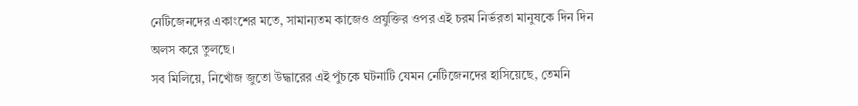নেটিজেনদের একাংশের মতে, সামান্যতম কাজেও প্রযুক্তির ওপর এই চরম নির্ভরতা মানুষকে দিন দিন অলস করে তুলছে।
সব মিলিয়ে, নিখোঁজ জুতো উদ্ধারের এই পুঁচকে ঘটনাটি যেমন নেটিজেনদের হাসিয়েছে, তেমনি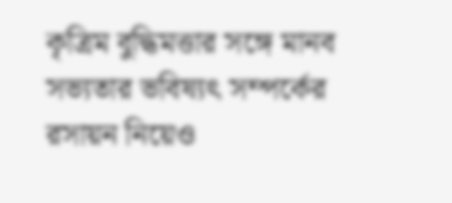কৃত্রিম বুদ্ধিমত্তার সঙ্গে মানব সভ্যতার ভবিষ্যৎ সম্পর্কের রসায়ন নিয়েও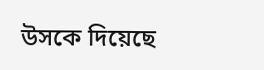উসকে দিয়েছে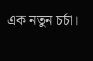এক নতুন চর্চা।